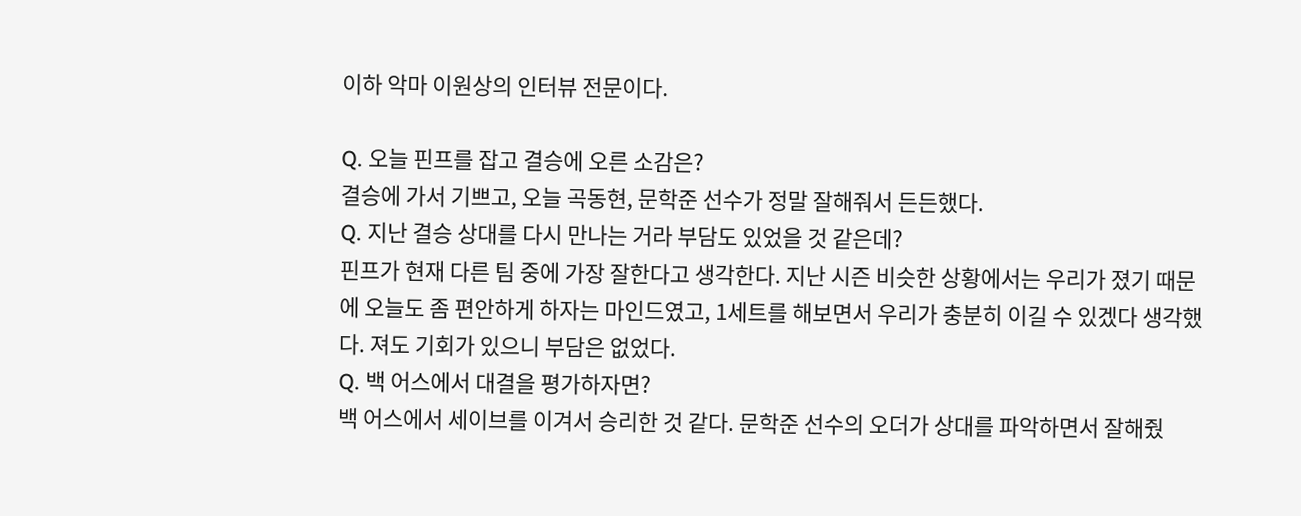이하 악마 이원상의 인터뷰 전문이다.

Q. 오늘 핀프를 잡고 결승에 오른 소감은?
결승에 가서 기쁘고, 오늘 곡동현, 문학준 선수가 정말 잘해줘서 든든했다.
Q. 지난 결승 상대를 다시 만나는 거라 부담도 있었을 것 같은데?
핀프가 현재 다른 팀 중에 가장 잘한다고 생각한다. 지난 시즌 비슷한 상황에서는 우리가 졌기 때문에 오늘도 좀 편안하게 하자는 마인드였고, 1세트를 해보면서 우리가 충분히 이길 수 있겠다 생각했다. 져도 기회가 있으니 부담은 없었다.
Q. 백 어스에서 대결을 평가하자면?
백 어스에서 세이브를 이겨서 승리한 것 같다. 문학준 선수의 오더가 상대를 파악하면서 잘해줬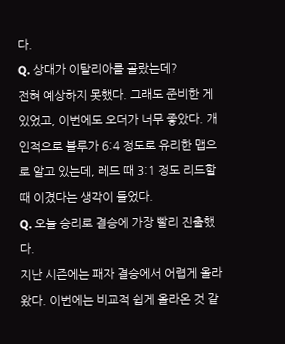다.
Q. 상대가 이탈리아를 골랐는데?
전혀 예상하지 못했다. 그래도 준비한 게 있었고, 이번에도 오더가 너무 좋았다. 개인적으로 블루가 6:4 정도로 유리한 맵으로 알고 있는데, 레드 때 3:1 정도 리드할 때 이겼다는 생각이 들었다.
Q. 오늘 승리로 결승에 가장 빨리 진출했다.
지난 시즌에는 패자 결승에서 어렵게 올라왔다. 이번에는 비교적 쉽게 올라온 것 같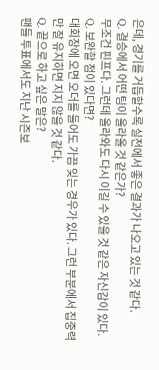은데, 경기를 거듭할수록 실전에서 좋은 결과가 나오고 있는 것 같다.
Q. 결승에서 어떤 팀이 올라올 것 같은가?
무조건 핀프다. 그런데 올라와도 다시 이길 수 있을 것 같은 자신감이 있다.
Q. 보완할 점이 있다면?
대회장에 오면 오더를 들어도 가끔 잊는 경우가 있다. 그런 부분에서 집중력만 잘 유지하면 지지 않을 것 같다.
Q. 끝으로 하고 싶은 말은?
팬들 투표에서도 지난 시즌보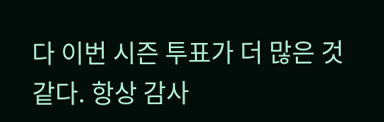다 이번 시즌 투표가 더 많은 것 같다. 항상 감사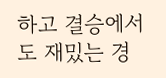하고 결승에서도 재밌는 경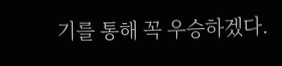기를 통해 꼭 우승하겠다.